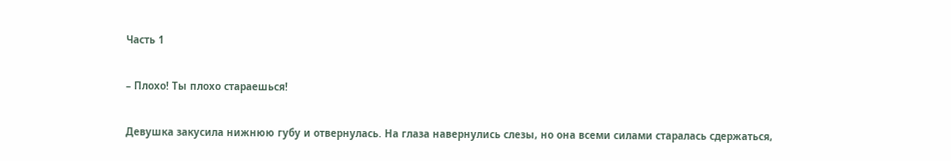Часть 1

– Плохо! Ты плохо стараешься!

Девушка закусила нижнюю губу и отвернулась. На глаза навернулись слезы, но она всеми силами старалась сдержаться,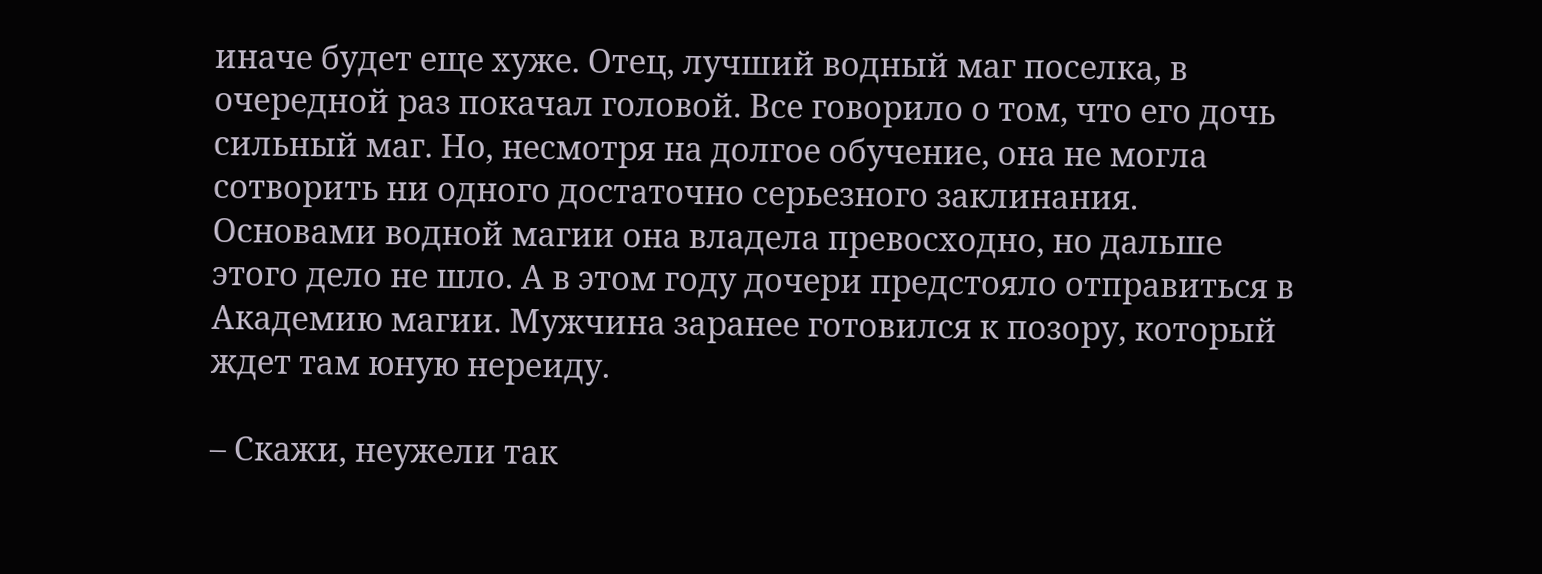иначе будет еще хуже. Отец, лучший водный маг поселка, в очередной раз покачал головой. Все говорило о том, что его дочь сильный маг. Но, несмотря на долгое обучение, она не могла сотворить ни одного достаточно серьезного заклинания. Основами водной магии она владела превосходно, но дальше этого дело не шло. А в этом году дочери предстояло отправиться в Академию магии. Мужчина заранее готовился к позору, который ждет там юную нереиду.

– Скажи, неужели так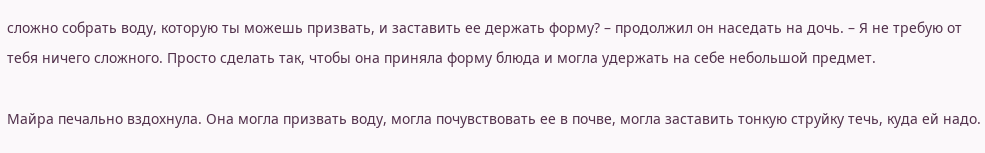сложно собрать воду, которую ты можешь призвать, и заставить ее держать форму? – продолжил он наседать на дочь. – Я не требую от тебя ничего сложного. Просто сделать так, чтобы она приняла форму блюда и могла удержать на себе небольшой предмет.

Майра печально вздохнула. Она могла призвать воду, могла почувствовать ее в почве, могла заставить тонкую струйку течь, куда ей надо.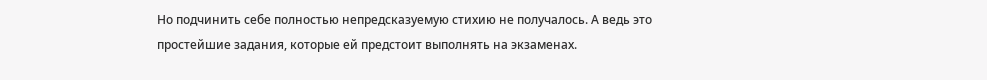Но подчинить себе полностью непредсказуемую стихию не получалось. А ведь это простейшие задания, которые ей предстоит выполнять на экзаменах.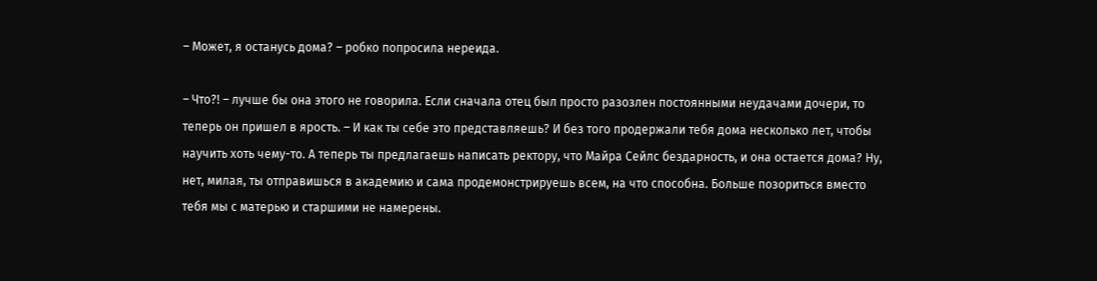– Может, я останусь дома? – робко попросила нереида.

– Что?! – лучше бы она этого не говорила. Если сначала отец был просто разозлен постоянными неудачами дочери, то теперь он пришел в ярость. – И как ты себе это представляешь? И без того продержали тебя дома несколько лет, чтобы научить хоть чему-то. А теперь ты предлагаешь написать ректору, что Майра Сейлс бездарность, и она остается дома? Ну, нет, милая, ты отправишься в академию и сама продемонстрируешь всем, на что способна. Больше позориться вместо тебя мы с матерью и старшими не намерены.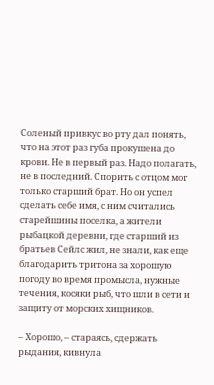Соленый привкус во рту дал понять, что на этот раз губа прокушена до крови. Не в первый раз. Надо полагать, не в последний. Спорить с отцом мог только старший брат. Но он успел сделать себе имя, с ним считались старейшины поселка, а жители рыбацкой деревни, где старший из братьев Сейлс жил, не знали, как еще благодарить тритона за хорошую погоду во время промысла, нужные течения, косяки рыб, что шли в сети и защиту от морских хищников.

– Хорошо, – стараясь, сдержать рыдания, кивнула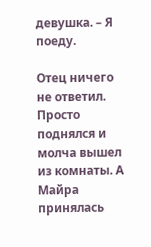девушка. – Я поеду.

Отец ничего не ответил. Просто поднялся и молча вышел из комнаты. А Майра принялась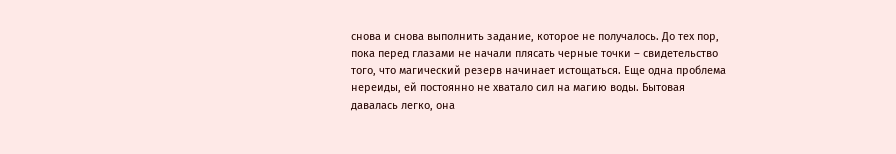снова и снова выполнить задание, которое не получалось. До тех пор, пока перед глазами не начали плясать черные точки – свидетельство того, что магический резерв начинает истощаться. Еще одна проблема нереиды, ей постоянно не хватало сил на магию воды. Бытовая давалась легко, она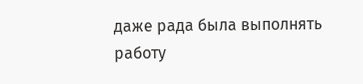даже рада была выполнять работу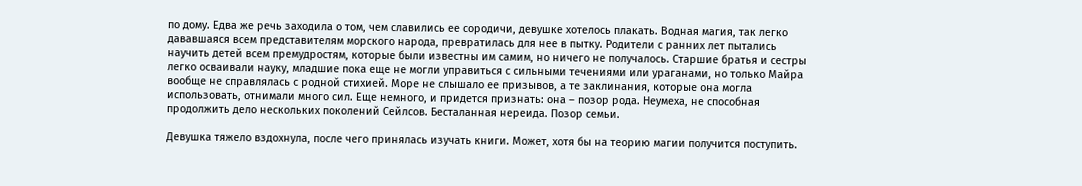по дому. Едва же речь заходила о том, чем славились ее сородичи, девушке хотелось плакать. Водная магия, так легко дававшаяся всем представителям морского народа, превратилась для нее в пытку. Родители с ранних лет пытались научить детей всем премудростям, которые были известны им самим, но ничего не получалось. Старшие братья и сестры легко осваивали науку, младшие пока еще не могли управиться с сильными течениями или ураганами, но только Майра вообще не справлялась с родной стихией. Море не слышало ее призывов, а те заклинания, которые она могла использовать, отнимали много сил. Еще немного, и придется признать: она – позор рода. Неумеха, не способная продолжить дело нескольких поколений Сейлсов. Бесталанная нереида. Позор семьи.

Девушка тяжело вздохнула, после чего принялась изучать книги. Может, хотя бы на теорию магии получится поступить.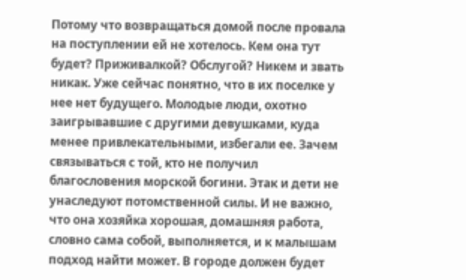Потому что возвращаться домой после провала на поступлении ей не хотелось. Кем она тут будет? Приживалкой? Обслугой? Никем и звать никак. Уже сейчас понятно, что в их поселке у нее нет будущего. Молодые люди, охотно заигрывавшие с другими девушками, куда менее привлекательными, избегали ее. Зачем связываться с той, кто не получил благословения морской богини. Этак и дети не унаследуют потомственной силы. И не важно, что она хозяйка хорошая, домашняя работа, словно сама собой, выполняется, и к малышам подход найти может. В городе должен будет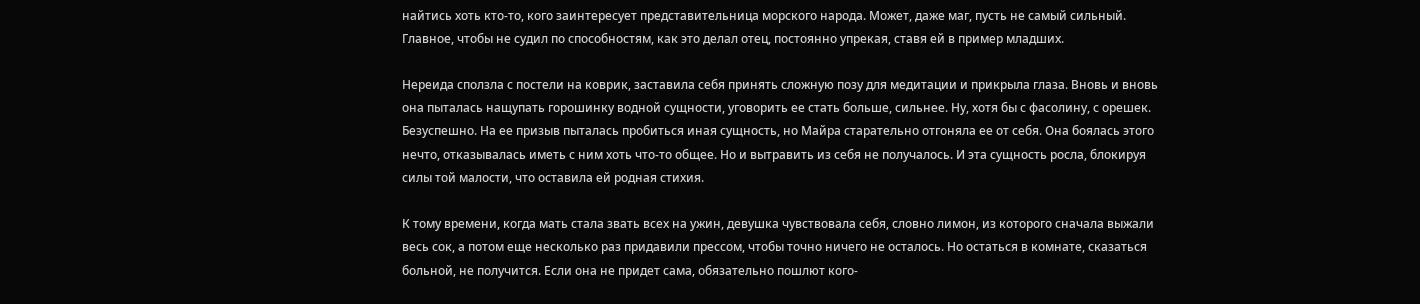найтись хоть кто-то, кого заинтересует представительница морского народа. Может, даже маг, пусть не самый сильный. Главное, чтобы не судил по способностям, как это делал отец, постоянно упрекая, ставя ей в пример младших.

Нереида сползла с постели на коврик, заставила себя принять сложную позу для медитации и прикрыла глаза. Вновь и вновь она пыталась нащупать горошинку водной сущности, уговорить ее стать больше, сильнее. Ну, хотя бы с фасолину, с орешек. Безуспешно. На ее призыв пыталась пробиться иная сущность, но Майра старательно отгоняла ее от себя. Она боялась этого нечто, отказывалась иметь с ним хоть что-то общее. Но и вытравить из себя не получалось. И эта сущность росла, блокируя силы той малости, что оставила ей родная стихия.

К тому времени, когда мать стала звать всех на ужин, девушка чувствовала себя, словно лимон, из которого сначала выжали весь сок, а потом еще несколько раз придавили прессом, чтобы точно ничего не осталось. Но остаться в комнате, сказаться больной, не получится. Если она не придет сама, обязательно пошлют кого-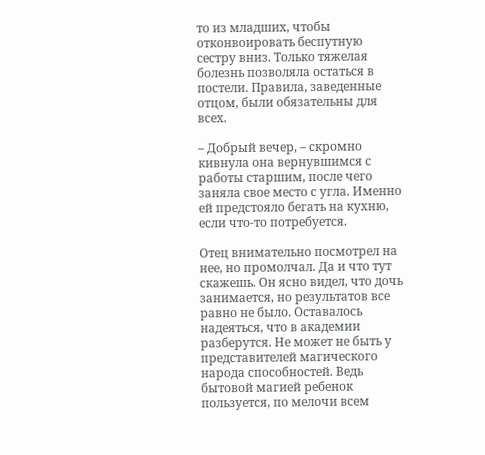то из младших, чтобы отконвоировать беспутную сестру вниз. Только тяжелая болезнь позволяла остаться в постели. Правила, заведенные отцом, были обязательны для всех.

– Добрый вечер, – скромно кивнула она вернувшимся с работы старшим, после чего заняла свое место с угла. Именно ей предстояло бегать на кухню, если что-то потребуется.

Отец внимательно посмотрел на нее, но промолчал. Да и что тут скажешь. Он ясно видел, что дочь занимается, но результатов все равно не было. Оставалось надеяться, что в академии разберутся. Не может не быть у представителей магического народа способностей. Ведь бытовой магией ребенок пользуется, по мелочи всем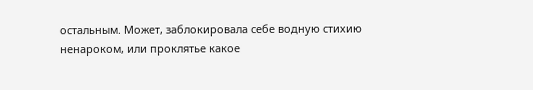остальным. Может, заблокировала себе водную стихию ненароком, или проклятье какое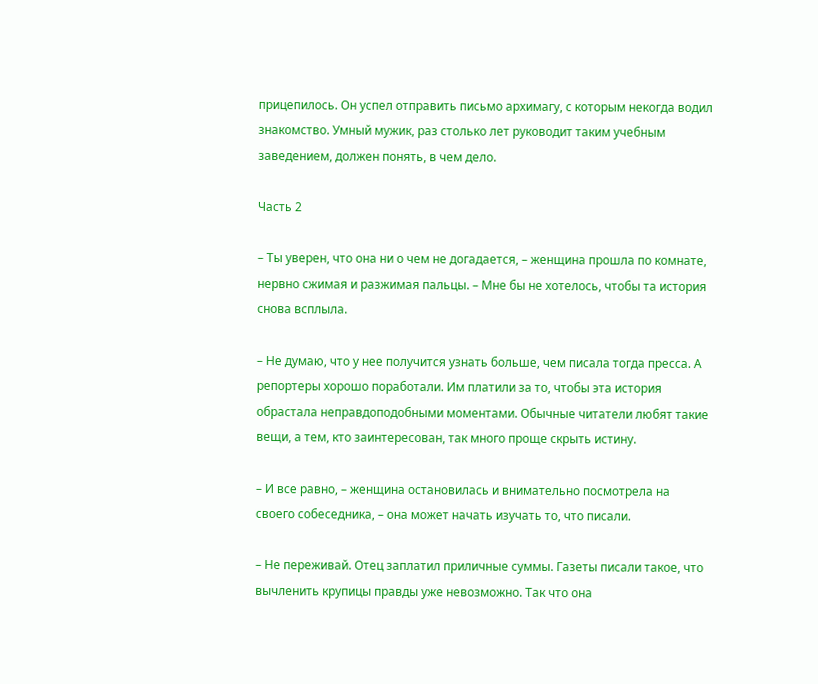прицепилось. Он успел отправить письмо архимагу, с которым некогда водил знакомство. Умный мужик, раз столько лет руководит таким учебным заведением, должен понять, в чем дело.

Часть 2

– Ты уверен, что она ни о чем не догадается, – женщина прошла по комнате, нервно сжимая и разжимая пальцы. – Мне бы не хотелось, чтобы та история снова всплыла.

– Не думаю, что у нее получится узнать больше, чем писала тогда пресса. А репортеры хорошо поработали. Им платили за то, чтобы эта история обрастала неправдоподобными моментами. Обычные читатели любят такие вещи, а тем, кто заинтересован, так много проще скрыть истину.

– И все равно, – женщина остановилась и внимательно посмотрела на своего собеседника, – она может начать изучать то, что писали.

– Не переживай. Отец заплатил приличные суммы. Газеты писали такое, что вычленить крупицы правды уже невозможно. Так что она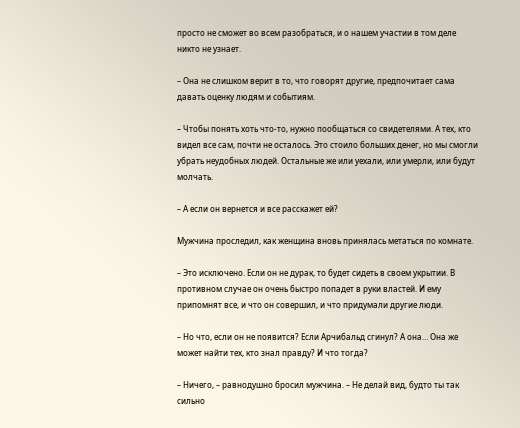просто не сможет во всем разобраться, и о нашем участии в том деле никто не узнает.

– Она не слишком верит в то, что говорят другие, предпочитает сама давать оценку людям и событиям.

– Чтобы понять хоть что-то, нужно пообщаться со свидетелями. А тех, кто видел все сам, почти не осталось. Это стоило больших денег, но мы смогли убрать неудобных людей. Остальные же или уехали, или умерли, или будут молчать.

– А если он вернется и все расскажет ей?

Мужчина проследил, как женщина вновь принялась метаться по комнате.

– Это исключено. Если он не дурак, то будет сидеть в своем укрытии. В противном случае он очень быстро попадет в руки властей. И ему припомнят все, и что он совершил, и что придумали другие люди.

– Но что, если он не появится? Если Арчибальд сгинул? А она… Она же может найти тех, кто знал правду? И что тогда?

– Ничего, – равнодушно бросил мужчина. – Не делай вид, будто ты так сильно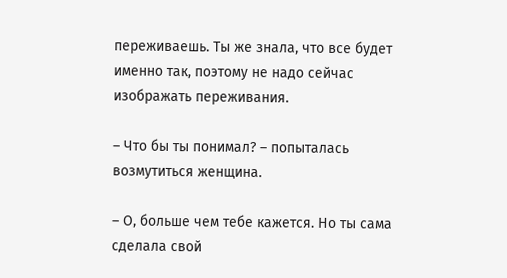переживаешь. Ты же знала, что все будет именно так, поэтому не надо сейчас изображать переживания.

– Что бы ты понимал? – попыталась возмутиться женщина.

– О, больше чем тебе кажется. Но ты сама сделала свой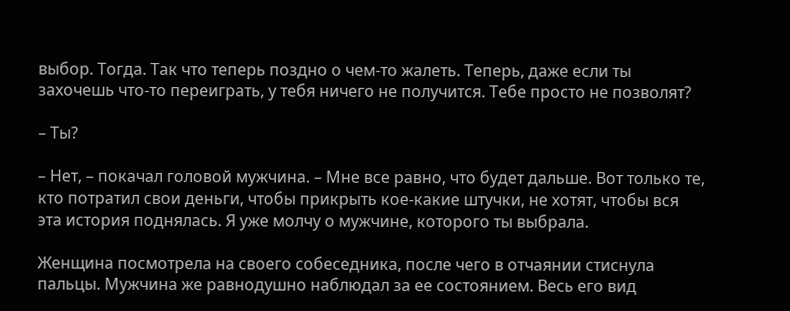выбор. Тогда. Так что теперь поздно о чем-то жалеть. Теперь, даже если ты захочешь что-то переиграть, у тебя ничего не получится. Тебе просто не позволят?

– Ты?

– Нет, – покачал головой мужчина. – Мне все равно, что будет дальше. Вот только те, кто потратил свои деньги, чтобы прикрыть кое-какие штучки, не хотят, чтобы вся эта история поднялась. Я уже молчу о мужчине, которого ты выбрала.

Женщина посмотрела на своего собеседника, после чего в отчаянии стиснула пальцы. Мужчина же равнодушно наблюдал за ее состоянием. Весь его вид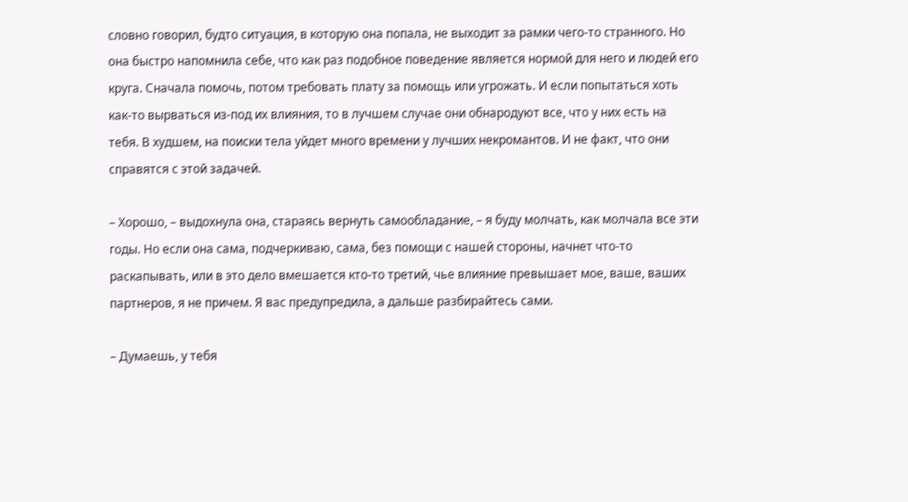словно говорил, будто ситуация, в которую она попала, не выходит за рамки чего-то странного. Но она быстро напомнила себе, что как раз подобное поведение является нормой для него и людей его круга. Сначала помочь, потом требовать плату за помощь или угрожать. И если попытаться хоть как-то вырваться из-под их влияния, то в лучшем случае они обнародуют все, что у них есть на тебя. В худшем, на поиски тела уйдет много времени у лучших некромантов. И не факт, что они справятся с этой задачей.

– Хорошо, – выдохнула она, стараясь вернуть самообладание, – я буду молчать, как молчала все эти годы. Но если она сама, подчеркиваю, сама, без помощи с нашей стороны, начнет что-то раскапывать, или в это дело вмешается кто-то третий, чье влияние превышает мое, ваше, ваших партнеров, я не причем. Я вас предупредила, а дальше разбирайтесь сами.

– Думаешь, у тебя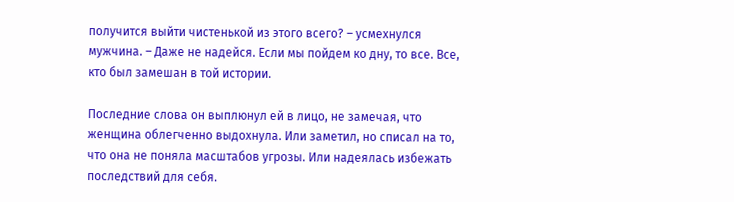получится выйти чистенькой из этого всего? – усмехнулся мужчина. – Даже не надейся. Если мы пойдем ко дну, то все. Все, кто был замешан в той истории.

Последние слова он выплюнул ей в лицо, не замечая, что женщина облегченно выдохнула. Или заметил, но списал на то, что она не поняла масштабов угрозы. Или надеялась избежать последствий для себя.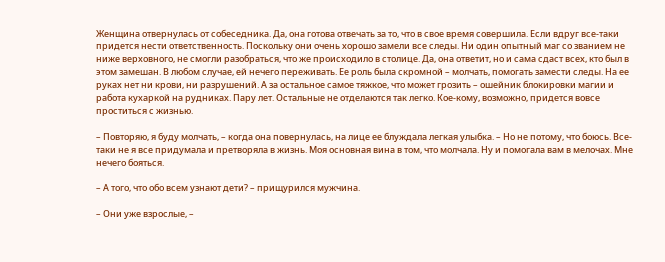Женщина отвернулась от собеседника. Да, она готова отвечать за то, что в свое время совершила. Если вдруг все-таки придется нести ответственность. Поскольку они очень хорошо замели все следы. Ни один опытный маг со званием не ниже верховного, не смогли разобраться, что же происходило в столице. Да, она ответит, но и сама сдаст всех, кто был в этом замешан. В любом случае, ей нечего переживать. Ее роль была скромной – молчать, помогать замести следы. На ее руках нет ни крови, ни разрушений. А за остальное самое тяжкое, что может грозить – ошейник блокировки магии и работа кухаркой на рудниках. Пару лет. Остальные не отделаются так легко. Кое-кому, возможно, придется вовсе проститься с жизнью.

– Повторяю, я буду молчать, – когда она повернулась, на лице ее блуждала легкая улыбка. – Но не потому, что боюсь. Все-таки не я все придумала и претворяла в жизнь. Моя основная вина в том, что молчала. Ну и помогала вам в мелочах. Мне нечего бояться.

– А того, что обо всем узнают дети? – прищурился мужчина.

– Они уже взрослые, –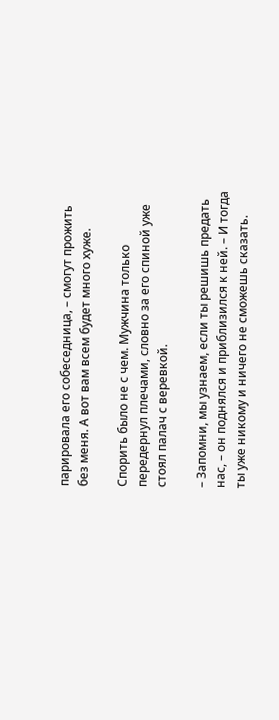парировала его собеседница, – смогут прожить без меня. А вот вам всем будет много хуже.

Спорить было не с чем. Мужчина только передернул плечами, словно за его спиной уже стоял палач с веревкой.

– Запомни, мы узнаем, если ты решишь предать нас, – он поднялся и приблизился к ней. – И тогда ты уже никому и ничего не сможешь сказать.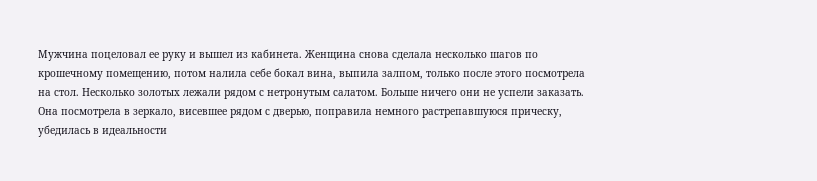Мужчина поцеловал ее руку и вышел из кабинета. Женщина снова сделала несколько шагов по крошечному помещению, потом налила себе бокал вина, выпила залпом, только после этого посмотрела на стол. Несколько золотых лежали рядом с нетронутым салатом. Больше ничего они не успели заказать. Она посмотрела в зеркало, висевшее рядом с дверью, поправила немного растрепавшуюся прическу, убедилась в идеальности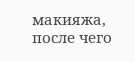макияжа, после чего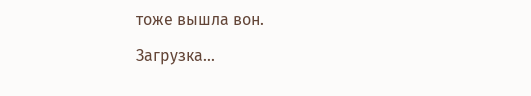тоже вышла вон.

Загрузка...